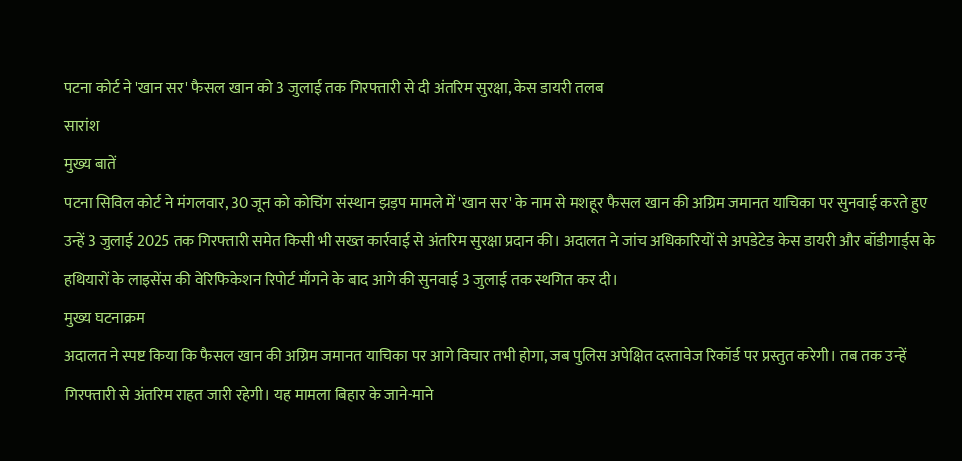पटना कोर्ट ने 'खान सर' फैसल खान को 3 जुलाई तक गिरफ्तारी से दी अंतरिम सुरक्षा, केस डायरी तलब
सारांश
मुख्य बातें
पटना सिविल कोर्ट ने मंगलवार, 30 जून को कोचिंग संस्थान झड़प मामले में 'खान सर' के नाम से मशहूर फैसल खान की अग्रिम जमानत याचिका पर सुनवाई करते हुए उन्हें 3 जुलाई 2025 तक गिरफ्तारी समेत किसी भी सख्त कार्रवाई से अंतरिम सुरक्षा प्रदान की। अदालत ने जांच अधिकारियों से अपडेटेड केस डायरी और बॉडीगार्ड्स के हथियारों के लाइसेंस की वेरिफिकेशन रिपोर्ट माँगने के बाद आगे की सुनवाई 3 जुलाई तक स्थगित कर दी।
मुख्य घटनाक्रम
अदालत ने स्पष्ट किया कि फैसल खान की अग्रिम जमानत याचिका पर आगे विचार तभी होगा, जब पुलिस अपेक्षित दस्तावेज रिकॉर्ड पर प्रस्तुत करेगी। तब तक उन्हें गिरफ्तारी से अंतरिम राहत जारी रहेगी। यह मामला बिहार के जाने-माने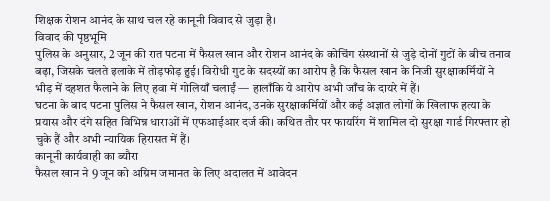शिक्षक रोशन आनंद के साथ चल रहे कानूनी विवाद से जुड़ा है।
विवाद की पृष्ठभूमि
पुलिस के अनुसार, 2 जून की रात पटना में फैसल खान और रोशन आनंद के कोचिंग संस्थानों से जुड़े दोनों गुटों के बीच तनाव बढ़ा, जिसके चलते इलाके में तोड़फोड़ हुई। विरोधी गुट के सदस्यों का आरोप है कि फैसल खान के निजी सुरक्षाकर्मियों ने भीड़ में दहशत फैलाने के लिए हवा में गोलियाँ चलाईं — हालाँकि ये आरोप अभी जाँच के दायरे में हैं।
घटना के बाद पटना पुलिस ने फैसल खान, रोशन आनंद, उनके सुरक्षाकर्मियों और कई अज्ञात लोगों के खिलाफ हत्या के प्रयास और दंगे सहित विभिन्न धाराओं में एफआईआर दर्ज की। कथित तौर पर फायरिंग में शामिल दो सुरक्षा गार्ड गिरफ्तार हो चुके हैं और अभी न्यायिक हिरासत में हैं।
कानूनी कार्यवाही का ब्यौरा
फैसल खान ने 9 जून को अग्रिम जमानत के लिए अदालत में आवेदन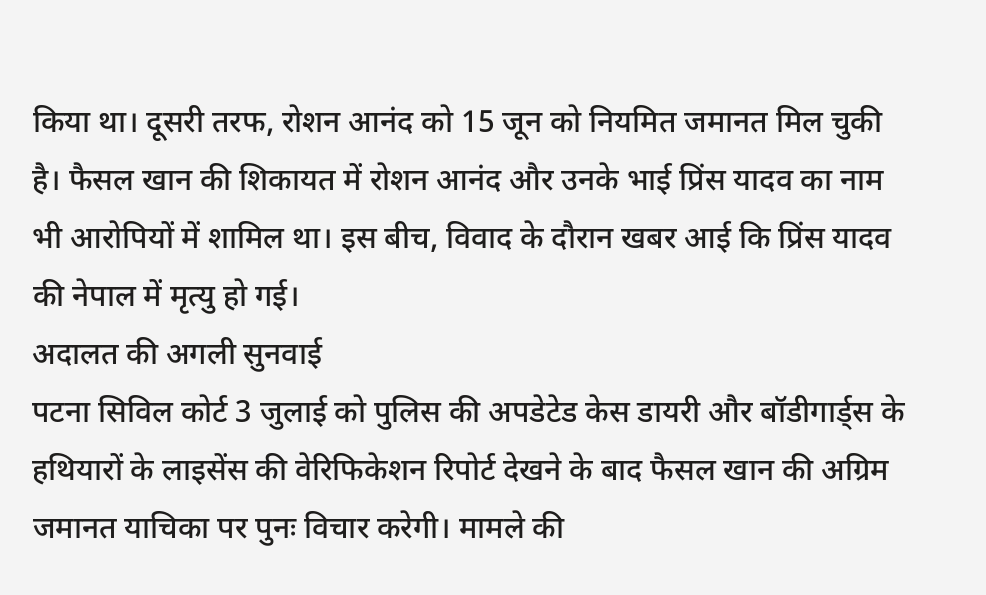किया था। दूसरी तरफ, रोशन आनंद को 15 जून को नियमित जमानत मिल चुकी है। फैसल खान की शिकायत में रोशन आनंद और उनके भाई प्रिंस यादव का नाम भी आरोपियों में शामिल था। इस बीच, विवाद के दौरान खबर आई कि प्रिंस यादव की नेपाल में मृत्यु हो गई।
अदालत की अगली सुनवाई
पटना सिविल कोर्ट 3 जुलाई को पुलिस की अपडेटेड केस डायरी और बॉडीगार्ड्स के हथियारों के लाइसेंस की वेरिफिकेशन रिपोर्ट देखने के बाद फैसल खान की अग्रिम जमानत याचिका पर पुनः विचार करेगी। मामले की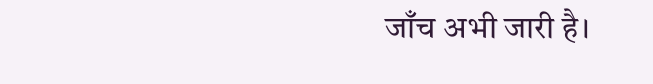जाँच अभी जारी है।